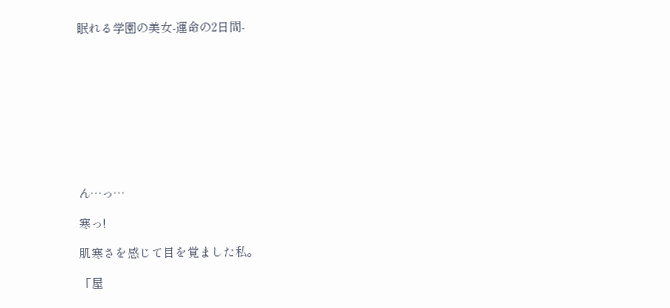眠れる学園の美女-運命の2日間-










ん…っ…

寒っ!

肌寒さを感じて目を覚ました私。

「屋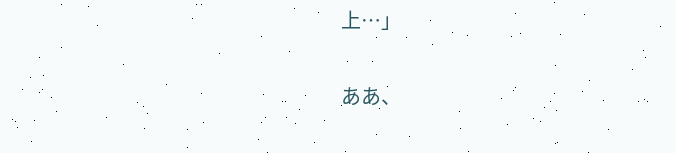上…」

ああ、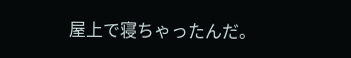屋上で寝ちゃったんだ。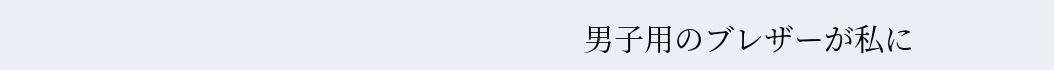男子用のブレザーが私に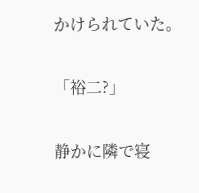かけられていた。

「裕二?」

静かに隣で寝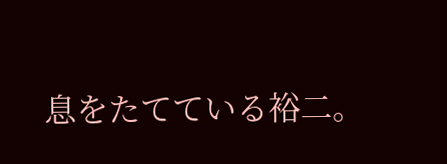息をたてている裕二。